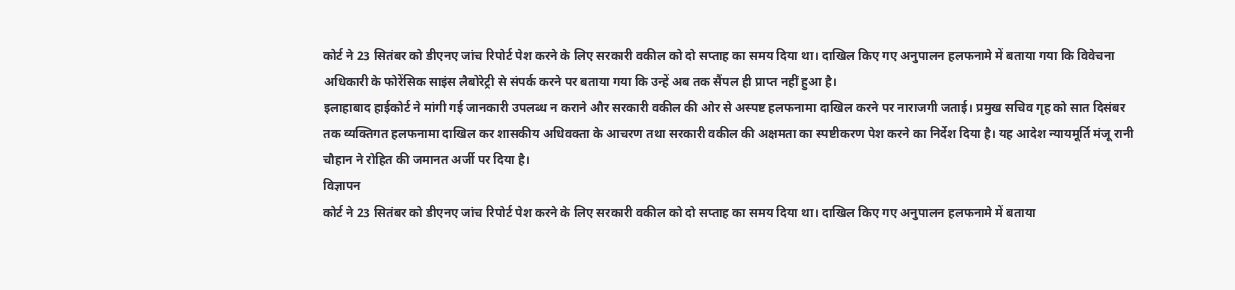कोर्ट ने 23 सितंबर को डीएनए जांच रिपोर्ट पेश करने के लिए सरकारी वकील को दो सप्ताह का समय दिया था। दाखिल किए गए अनुपालन हलफनामे में बताया गया कि विवेचना अधिकारी के फोरेंसिक साइंस लैबोरेट्री से संपर्क करने पर बताया गया कि उन्हें अब तक सैंपल ही प्राप्त नहीं हुआ है।
इलाहाबाद हाईकोर्ट ने मांगी गई जानकारी उपलब्ध न कराने और सरकारी वकील की ओर से अस्पष्ट हलफनामा दाखिल करने पर नाराजगी जताई। प्रमुख सचिव गृह को सात दिसंबर तक व्यक्तिगत हलफनामा दाखिल कर शासकीय अधिवक्ता के आचरण तथा सरकारी वकील की अक्षमता का स्पष्टीकरण पेश करने का निर्देश दिया है। यह आदेश न्यायमूर्ति मंजू रानी चौहान ने रोहित की जमानत अर्जी पर दिया है।
विज्ञापन
कोर्ट ने 23 सितंबर को डीएनए जांच रिपोर्ट पेश करने के लिए सरकारी वकील को दो सप्ताह का समय दिया था। दाखिल किए गए अनुपालन हलफनामे में बताया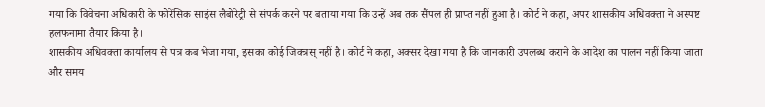गया कि विवेचना अधिकारी के फोरेंसिक साइंस लैबोरेट्री से संपर्क करने पर बताया गया कि उन्हें अब तक सैंपल ही प्राप्त नहीं हुआ है। कोर्ट ने कहा, अपर शासकीय अधिवक्ता ने अस्पष्ट हलफनामा तैयार किया है।
शासकीय अधिवक्ता कार्यालय से पत्र कब भेजा गया, इसका कोई जिक्त्रस् नहीं है। कोर्ट ने कहा, अक्सर देखा गया है कि जानकारी उपलब्ध कराने के आदेश का पालन नहीं किया जाता और समय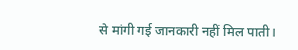से मांगी गई जानकारी नहीं मिल पाती।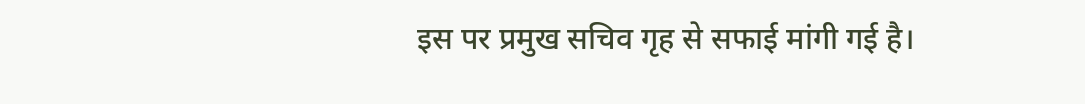इस पर प्रमुख सचिव गृह से सफाई मांगी गई है।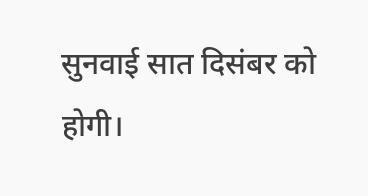सुनवाई सात दिसंबर को होगी।